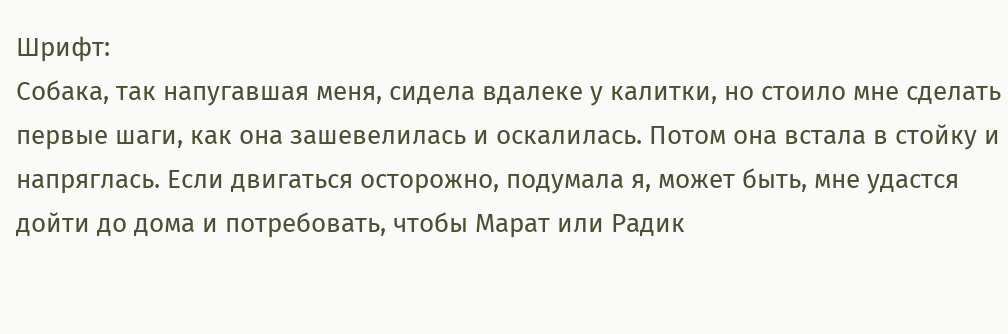Шрифт:
Собака, так напугавшая меня, сидела вдалеке у калитки, но стоило мне сделать первые шаги, как она зашевелилась и оскалилась. Потом она встала в стойку и напряглась. Если двигаться осторожно, подумала я, может быть, мне удастся дойти до дома и потребовать, чтобы Марат или Радик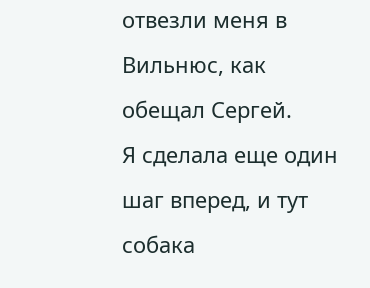отвезли меня в Вильнюс, как обещал Сергей.
Я сделала еще один шаг вперед, и тут собака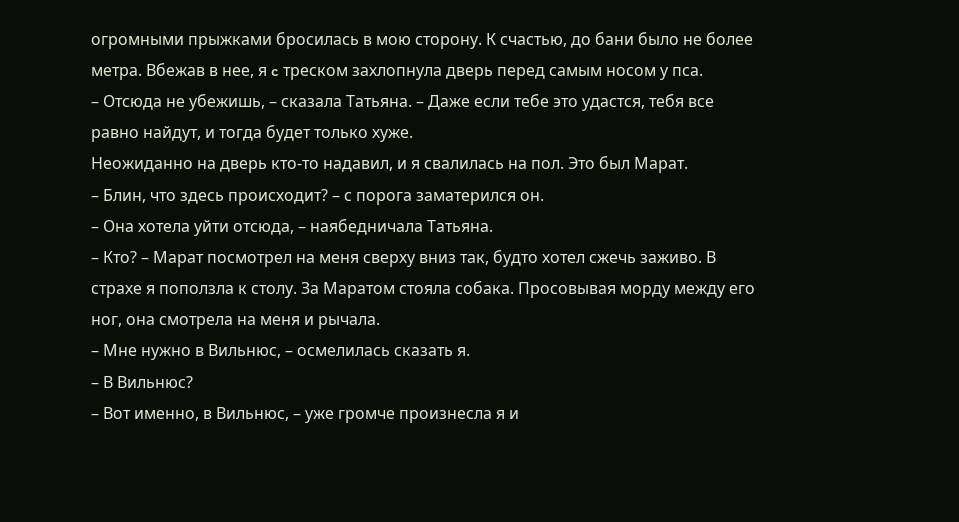огромными прыжками бросилась в мою сторону. К счастью, до бани было не более метра. Вбежав в нее, я c треском захлопнула дверь перед самым носом у пса.
– Отсюда не убежишь, – сказала Татьяна. – Даже если тебе это удастся, тебя все равно найдут, и тогда будет только хуже.
Неожиданно на дверь кто-то надавил, и я свалилась на пол. Это был Марат.
– Блин, что здесь происходит? – с порога заматерился он.
– Она хотела уйти отсюда, – наябедничала Татьяна.
– Кто? – Марат посмотрел на меня сверху вниз так, будто хотел сжечь заживо. В страхе я поползла к столу. За Маратом стояла собака. Просовывая морду между его ног, она смотрела на меня и рычала.
– Мне нужно в Вильнюс, – осмелилась сказать я.
– В Вильнюс?
– Вот именно, в Вильнюс, – уже громче произнесла я и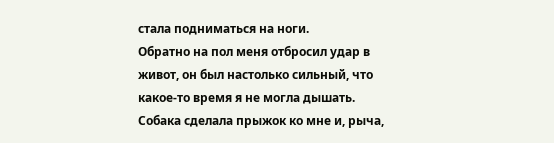стала подниматься на ноги.
Обратно на пол меня отбросил удар в живот, он был настолько сильный, что какое-то время я не могла дышать. Собака сделала прыжок ко мне и, рыча,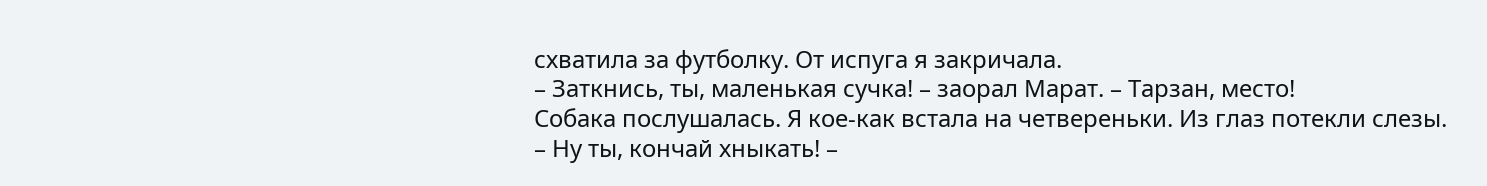схватила за футболку. От испуга я закричала.
– Заткнись, ты, маленькая сучка! – заорал Марат. – Тарзан, место!
Собака послушалась. Я кое-как встала на четвереньки. Из глаз потекли слезы.
– Ну ты, кончай хныкать! –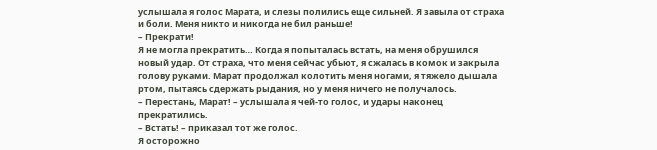услышала я голос Марата, и слезы полились еще сильней. Я завыла от страха и боли. Меня никто и никогда не бил раньше!
– Прекрати!
Я не могла прекратить… Когда я попыталась встать, на меня обрушился новый удар. От страха, что меня сейчас убьют, я сжалась в комок и закрыла голову руками. Марат продолжал колотить меня ногами, я тяжело дышала ртом, пытаясь сдержать рыдания, но у меня ничего не получалось.
– Перестань, Марат! – услышала я чей-то голос, и удары наконец прекратились.
– Встать! – приказал тот же голос.
Я осторожно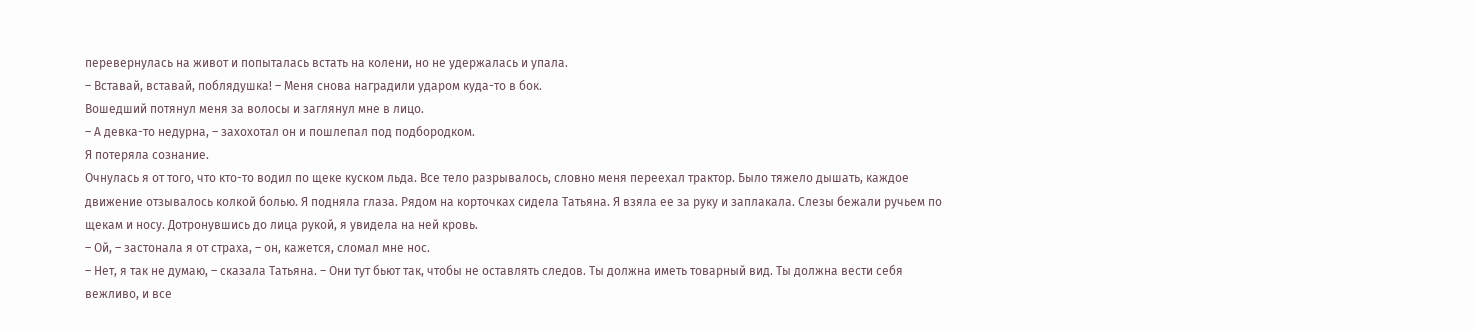перевернулась на живот и попыталась встать на колени, но не удержалась и упала.
– Вставай, вставай, поблядушка! – Меня снова наградили ударом куда-то в бок.
Вошедший потянул меня за волосы и заглянул мне в лицо.
– А девка-то недурна, – захохотал он и пошлепал под подбородком.
Я потеряла сознание.
Очнулась я от того, что кто-то водил по щеке куском льда. Все тело разрывалось, словно меня переехал трактор. Было тяжело дышать, каждое движение отзывалось колкой болью. Я подняла глаза. Рядом на корточках сидела Татьяна. Я взяла ее за руку и заплакала. Слезы бежали ручьем по щекам и носу. Дотронувшись до лица рукой, я увидела на ней кровь.
– Ой, – застонала я от страха, – он, кажется, сломал мне нос.
– Нет, я так не думаю, – сказала Татьяна. – Они тут бьют так, чтобы не оставлять следов. Ты должна иметь товарный вид. Ты должна вести себя вежливо, и все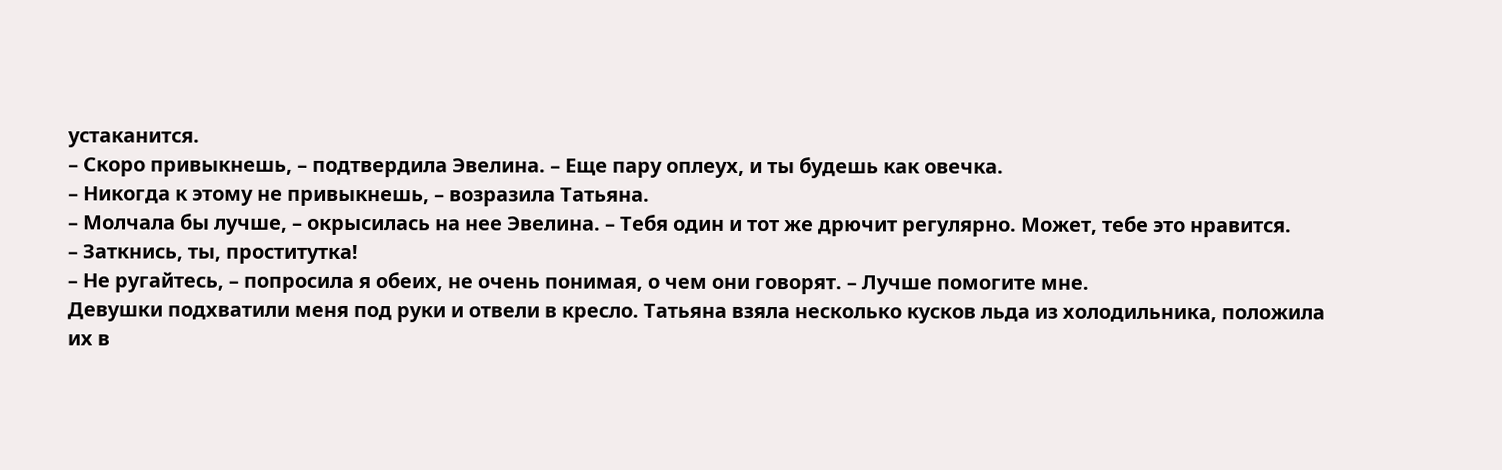устаканится.
– Скоро привыкнешь, – подтвердила Эвелина. – Еще пару оплеух, и ты будешь как овечка.
– Никогда к этому не привыкнешь, – возразила Татьяна.
– Молчала бы лучше, – окрысилась на нее Эвелина. – Тебя один и тот же дрючит регулярно. Может, тебе это нравится.
– Заткнись, ты, проститутка!
– Не ругайтесь, – попросила я обеих, не очень понимая, о чем они говорят. – Лучше помогите мне.
Девушки подхватили меня под руки и отвели в кресло. Татьяна взяла несколько кусков льда из холодильника, положила их в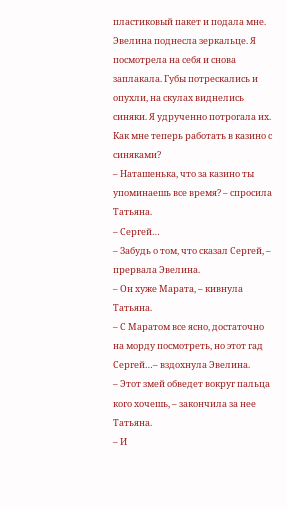пластиковый пакет и подала мне. Эвелина поднесла зеркальце. Я посмотрела на себя и снова заплакала. Губы потрескались и опухли, на скулах виднелись синяки. Я удрученно потрогала их. Как мне теперь работать в казино с синяками?
– Наташенька, что за казино ты упоминаешь все время? – спросила Татьяна.
– Сергей…
– Забудь о том, что сказал Сергей, – прервала Эвелина.
– Он хуже Марата, – кивнула Татьяна.
– С Маратом все ясно, достаточно на морду посмотреть, но этот гад Сергей…– вздохнула Эвелина.
– Этот змей обведет вокруг пальца кого хочешь, – закончила за нее Татьяна.
– И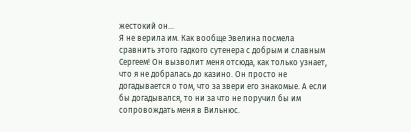жестокий он…
Я не верила им. Как вообще Эвелина посмела сравнить этого гадкого сутенера с добрым и славным Сергеем! Он вызволит меня отсюда, как только узнает, что я не добралась до казино. Он просто не догадывается о том, что за звери его знакомые. А если бы догадывался, то ни за что не поручил бы им сопровождать меня в Вильнюс.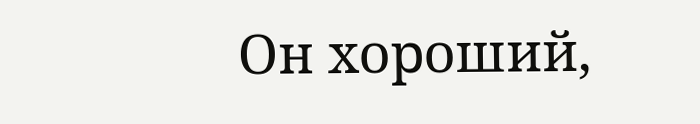Он хороший,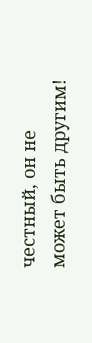честный, он не может быть другим!